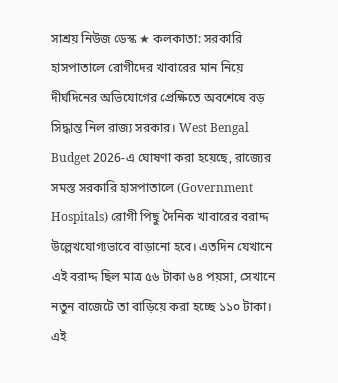সাশ্রয় নিউজ ডেস্ক ★ কলকাতা: সরকারি হাসপাতালে রোগীদের খাবারের মান নিয়ে দীর্ঘদিনের অভিযোগের প্রেক্ষিতে অবশেষে বড় সিদ্ধান্ত নিল রাজ্য সরকার। West Bengal Budget 2026-এ ঘোষণা করা হয়েছে, রাজ্যের সমস্ত সরকারি হাসপাতালে (Government Hospitals) রোগী পিছু দৈনিক খাবারের বরাদ্দ উল্লেখযোগ্যভাবে বাড়ানো হবে। এতদিন যেখানে এই বরাদ্দ ছিল মাত্র ৫৬ টাকা ৬৪ পয়সা, সেখানে নতুন বাজেটে তা বাড়িয়ে করা হচ্ছে ১১০ টাকা। এই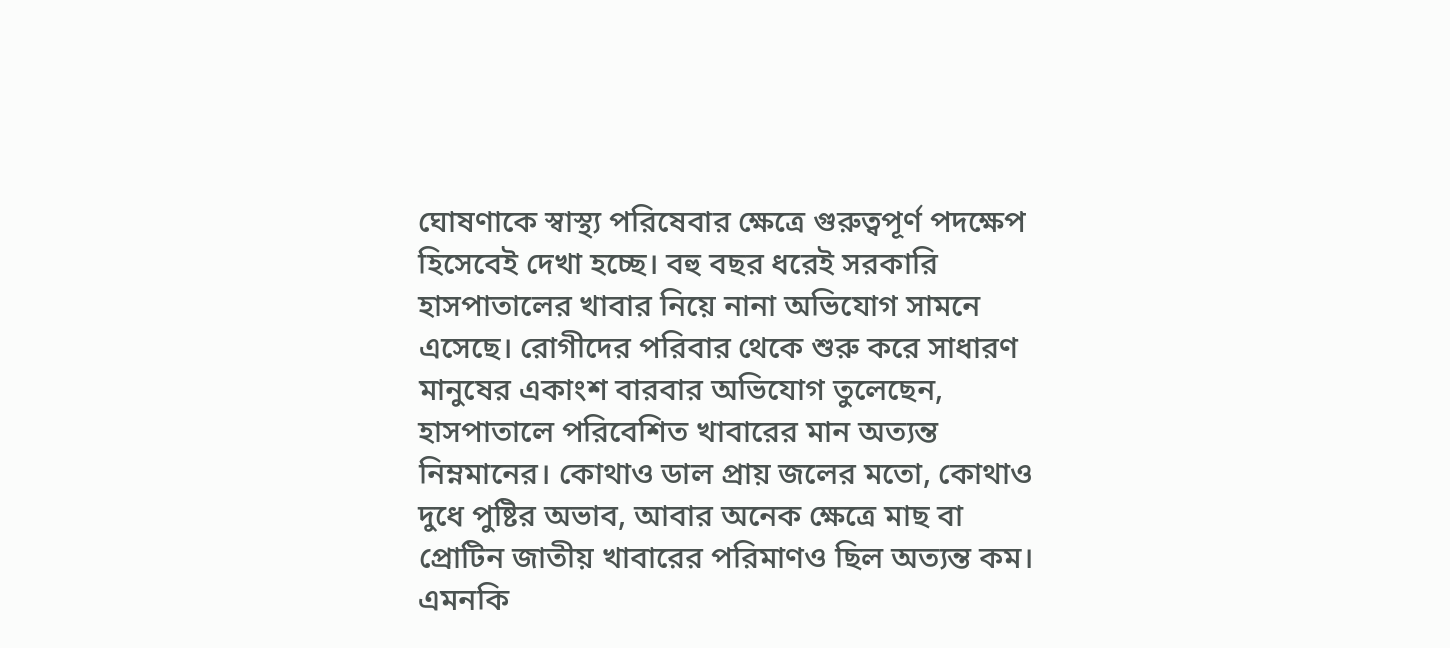ঘোষণাকে স্বাস্থ্য পরিষেবার ক্ষেত্রে গুরুত্বপূর্ণ পদক্ষেপ হিসেবেই দেখা হচ্ছে। বহু বছর ধরেই সরকারি হাসপাতালের খাবার নিয়ে নানা অভিযোগ সামনে এসেছে। রোগীদের পরিবার থেকে শুরু করে সাধারণ মানুষের একাংশ বারবার অভিযোগ তুলেছেন, হাসপাতালে পরিবেশিত খাবারের মান অত্যন্ত নিম্নমানের। কোথাও ডাল প্রায় জলের মতো, কোথাও দুধে পুষ্টির অভাব, আবার অনেক ক্ষেত্রে মাছ বা প্রোটিন জাতীয় খাবারের পরিমাণও ছিল অত্যন্ত কম। এমনকি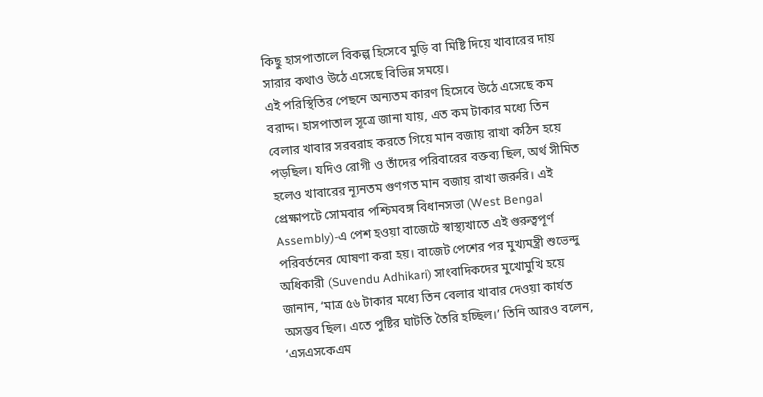কিছু হাসপাতালে বিকল্প হিসেবে মুড়ি বা মিষ্টি দিয়ে খাবারের দায় সারার কথাও উঠে এসেছে বিভিন্ন সময়ে।
এই পরিস্থিতির পেছনে অন্যতম কারণ হিসেবে উঠে এসেছে কম বরাদ্দ। হাসপাতাল সূত্রে জানা যায়, এত কম টাকার মধ্যে তিন বেলার খাবার সরবরাহ করতে গিয়ে মান বজায় রাখা কঠিন হয়ে পড়ছিল। যদিও রোগী ও তাঁদের পরিবারের বক্তব্য ছিল, অর্থ সীমিত হলেও খাবারের ন্যূনতম গুণগত মান বজায় রাখা জরুরি। এই প্রেক্ষাপটে সোমবার পশ্চিমবঙ্গ বিধানসভা (West Bengal Assembly)-এ পেশ হওয়া বাজেটে স্বাস্থ্যখাতে এই গুরুত্বপূর্ণ পরিবর্তনের ঘোষণা করা হয়। বাজেট পেশের পর মুখ্যমন্ত্রী শুভেন্দু অধিকারী (Suvendu Adhikari) সাংবাদিকদের মুখোমুখি হয়ে জানান, ‘মাত্র ৫৬ টাকার মধ্যে তিন বেলার খাবার দেওয়া কার্যত অসম্ভব ছিল। এতে পুষ্টির ঘাটতি তৈরি হচ্ছিল।’ তিনি আরও বলেন, ‘এসএসকেএম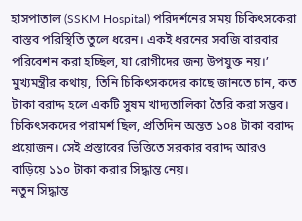হাসপাতাল (SSKM Hospital) পরিদর্শনের সময় চিকিৎসকেরা বাস্তব পরিস্থিতি তুলে ধরেন। একই ধরনের সবজি বারবার পরিবেশন করা হচ্ছিল, যা রোগীদের জন্য উপযুক্ত নয়।’ মুখ্যমন্ত্রীর কথায়, তিনি চিকিৎসকদের কাছে জানতে চান, কত টাকা বরাদ্দ হলে একটি সুষম খাদ্যতালিকা তৈরি করা সম্ভব। চিকিৎসকদের পরামর্শ ছিল, প্রতিদিন অন্তত ১০৪ টাকা বরাদ্দ প্রয়োজন। সেই প্রস্তাবের ভিত্তিতে সরকার বরাদ্দ আরও বাড়িয়ে ১১০ টাকা করার সিদ্ধান্ত নেয়।
নতুন সিদ্ধান্ত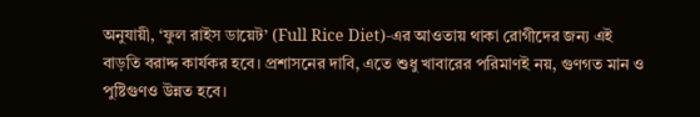অনুযায়ী, ‘ফুল রাইস ডায়েট’ (Full Rice Diet)-এর আওতায় থাকা রোগীদের জন্য এই বাড়তি বরাদ্দ কার্যকর হবে। প্রশাসনের দাবি, এতে শুধু খাবারের পরিমাণই নয়, গুণগত মান ও পুষ্টিগুণও উন্নত হবে।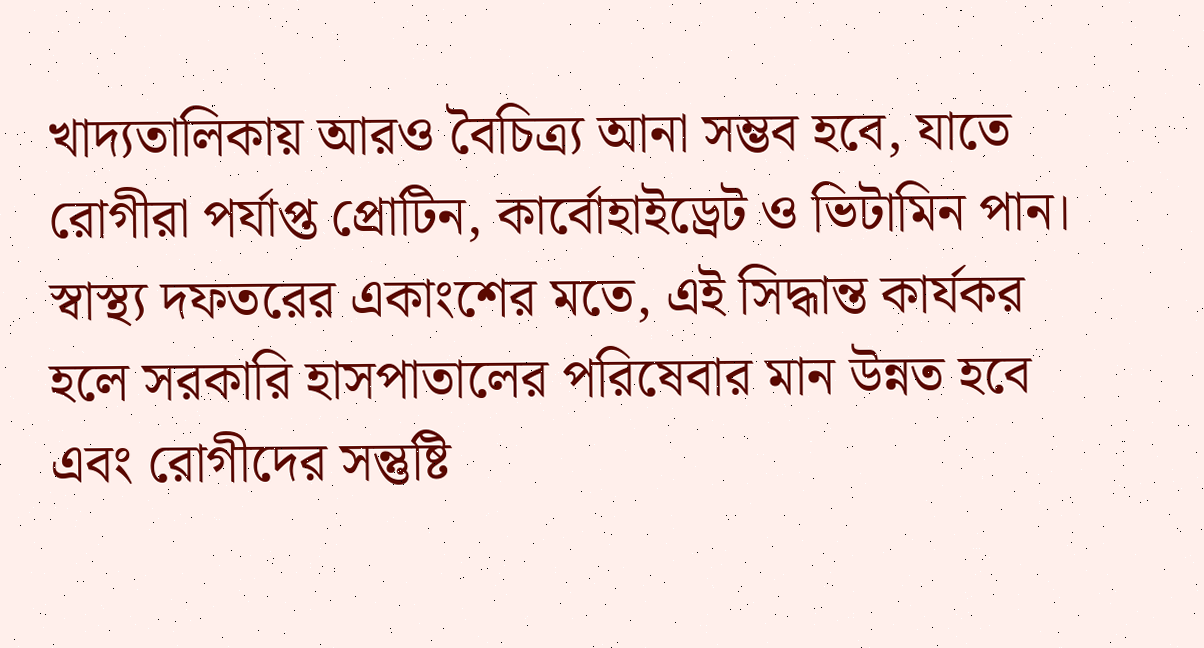খাদ্যতালিকায় আরও বৈচিত্র্য আনা সম্ভব হবে, যাতে রোগীরা পর্যাপ্ত প্রোটিন, কার্বোহাইড্রেট ও ভিটামিন পান। স্বাস্থ্য দফতরের একাংশের মতে, এই সিদ্ধান্ত কার্যকর হলে সরকারি হাসপাতালের পরিষেবার মান উন্নত হবে এবং রোগীদের সন্তুষ্টি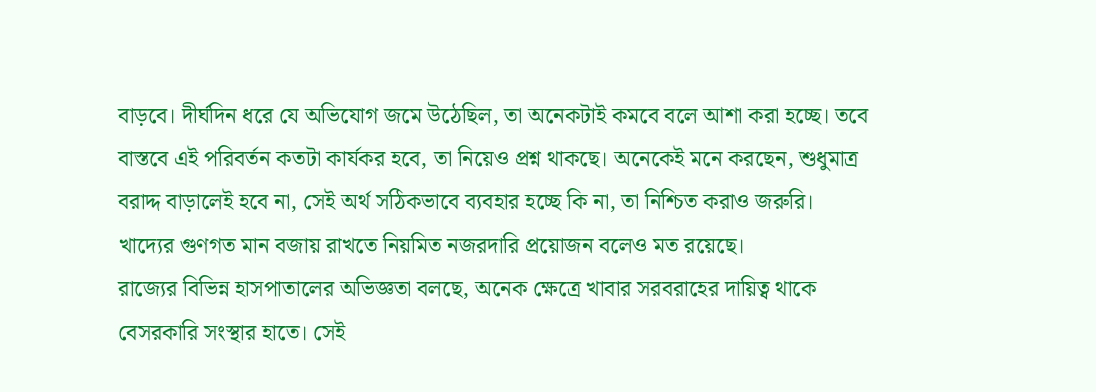বাড়বে। দীর্ঘদিন ধরে যে অভিযোগ জমে উঠেছিল, তা অনেকটাই কমবে বলে আশা করা হচ্ছে। তবে বাস্তবে এই পরিবর্তন কতটা কার্যকর হবে, তা নিয়েও প্রশ্ন থাকছে। অনেকেই মনে করছেন, শুধুমাত্র বরাদ্দ বাড়ালেই হবে না, সেই অর্থ সঠিকভাবে ব্যবহার হচ্ছে কি না, তা নিশ্চিত করাও জরুরি। খাদ্যের গুণগত মান বজায় রাখতে নিয়মিত নজরদারি প্রয়োজন বলেও মত রয়েছে।
রাজ্যের বিভিন্ন হাসপাতালের অভিজ্ঞতা বলছে, অনেক ক্ষেত্রে খাবার সরবরাহের দায়িত্ব থাকে বেসরকারি সংস্থার হাতে। সেই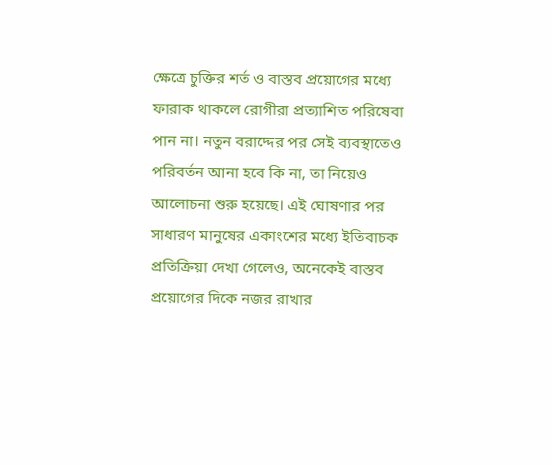ক্ষেত্রে চুক্তির শর্ত ও বাস্তব প্রয়োগের মধ্যে ফারাক থাকলে রোগীরা প্রত্যাশিত পরিষেবা পান না। নতুন বরাদ্দের পর সেই ব্যবস্থাতেও পরিবর্তন আনা হবে কি না, তা নিয়েও আলোচনা শুরু হয়েছে। এই ঘোষণার পর সাধারণ মানুষের একাংশের মধ্যে ইতিবাচক প্রতিক্রিয়া দেখা গেলেও, অনেকেই বাস্তব প্রয়োগের দিকে নজর রাখার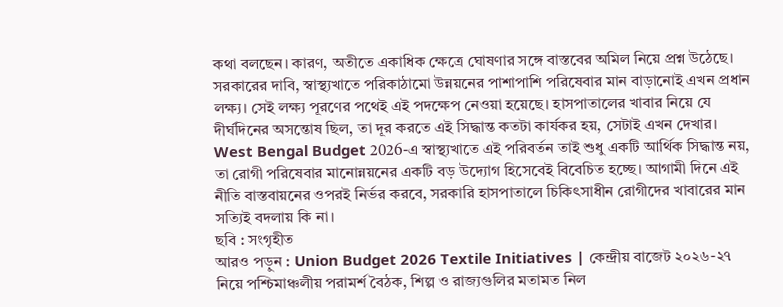কথা বলছেন। কারণ, অতীতে একাধিক ক্ষেত্রে ঘোষণার সঙ্গে বাস্তবের অমিল নিয়ে প্রশ্ন উঠেছে।
সরকারের দাবি, স্বাস্থ্যখাতে পরিকাঠামো উন্নয়নের পাশাপাশি পরিষেবার মান বাড়ানোই এখন প্রধান লক্ষ্য। সেই লক্ষ্য পূরণের পথেই এই পদক্ষেপ নেওয়া হয়েছে। হাসপাতালের খাবার নিয়ে যে দীর্ঘদিনের অসন্তোষ ছিল, তা দূর করতে এই সিদ্ধান্ত কতটা কার্যকর হয়, সেটাই এখন দেখার। West Bengal Budget 2026-এ স্বাস্থ্যখাতে এই পরিবর্তন তাই শুধু একটি আর্থিক সিদ্ধান্ত নয়, তা রোগী পরিষেবার মানোন্নয়নের একটি বড় উদ্যোগ হিসেবেই বিবেচিত হচ্ছে। আগামী দিনে এই নীতি বাস্তবায়নের ওপরই নির্ভর করবে, সরকারি হাসপাতালে চিকিৎসাধীন রোগীদের খাবারের মান সত্যিই বদলায় কি না।
ছবি : সংগৃহীত
আরও পড়ুন : Union Budget 2026 Textile Initiatives | কেন্দ্রীয় বাজেট ২০২৬-২৭ নিয়ে পশ্চিমাঞ্চলীয় পরামর্শ বৈঠক, শিল্প ও রাজ্যগুলির মতামত নিল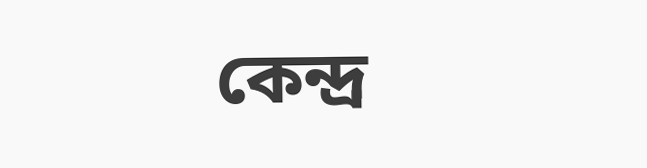কেন্দ্র